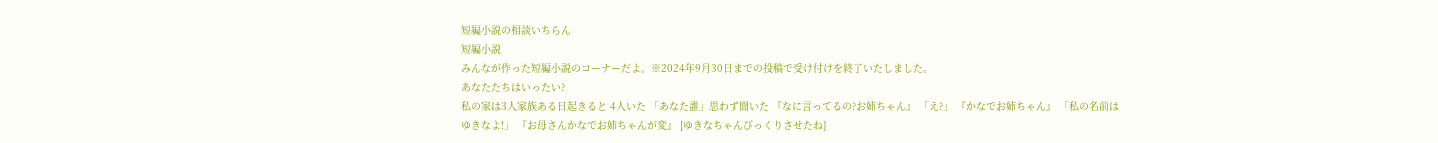短編小説の相談いちらん
短編小説
みんなが作った短編小説のコーナーだよ。※2024年9月30日までの投稿で受け付けを終了いたしました。
あなたたちはいったい?
私の家は3人家族ある日起きると 4人いた 「あなた誰」思わず聞いた 『なに言ってるの?お姉ちゃん』 「え?」 『かなでお姉ちゃん』 「私の名前はゆきなよ!」 『お母さんかなでお姉ちゃんが変』 [ゆきなちゃんびっくりさせたね]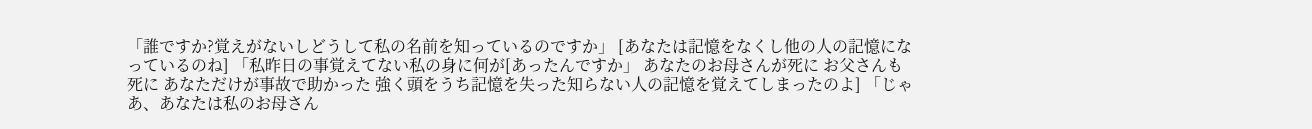「誰ですか?覚えがないしどうして私の名前を知っているのですか」 [あなたは記憶をなくし他の人の記憶になっているのね] 「私昨日の事覚えてない私の身に何が[あったんですか」 あなたのお母さんが死に お父さんも死に あなただけが事故で助かった 強く頭をうち記憶を失った知らない人の記憶を覚えてしまったのよ] 「じゃあ、あなたは私のお母さん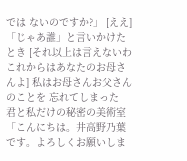では ないのですか?」 [ええ] 「じゃあ誰」と言いかけたとき [それ以上は言えないわこれからはあなたのお母さんよ] 私はお母さんお父さんのことを 忘れてしまった
君と私だけの秘密の美術室
「こんにちは。井高野乃葉です。よろしくお願いしま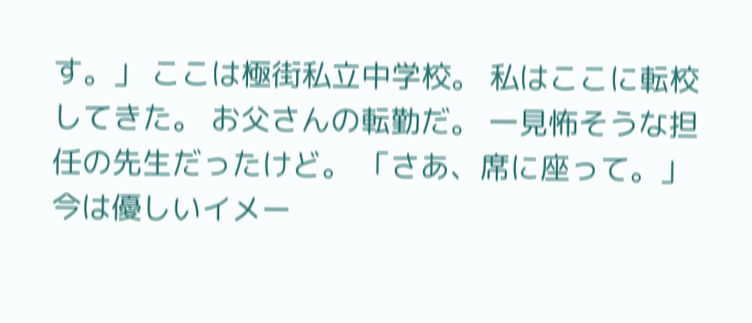す。」 ここは極街私立中学校。 私はここに転校してきた。 お父さんの転勤だ。 一見怖そうな担任の先生だったけど。 「さあ、席に座って。」 今は優しいイメー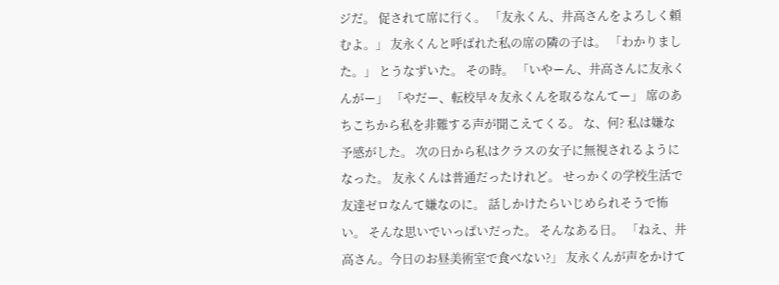ジだ。 促されて席に行く。 「友永くん、井高さんをよろしく頼むよ。」 友永くんと呼ばれた私の席の隣の子は。 「わかりました。」 とうなずいた。 その時。 「いやーん、井高さんに友永くんがー」 「やだー、転校早々友永くんを取るなんてー」 席のあちこちから私を非難する声が聞こえてくる。 な、何? 私は嫌な予感がした。 次の日から私はクラスの女子に無視されるようになった。 友永くんは普通だったけれど。 せっかくの学校生活で友達ゼロなんて嫌なのに。 話しかけたらいじめられそうで怖い。 そんな思いでいっぱいだった。 そんなある日。 「ねえ、井高さん。今日のお昼美術室で食べない?」 友永くんが声をかけて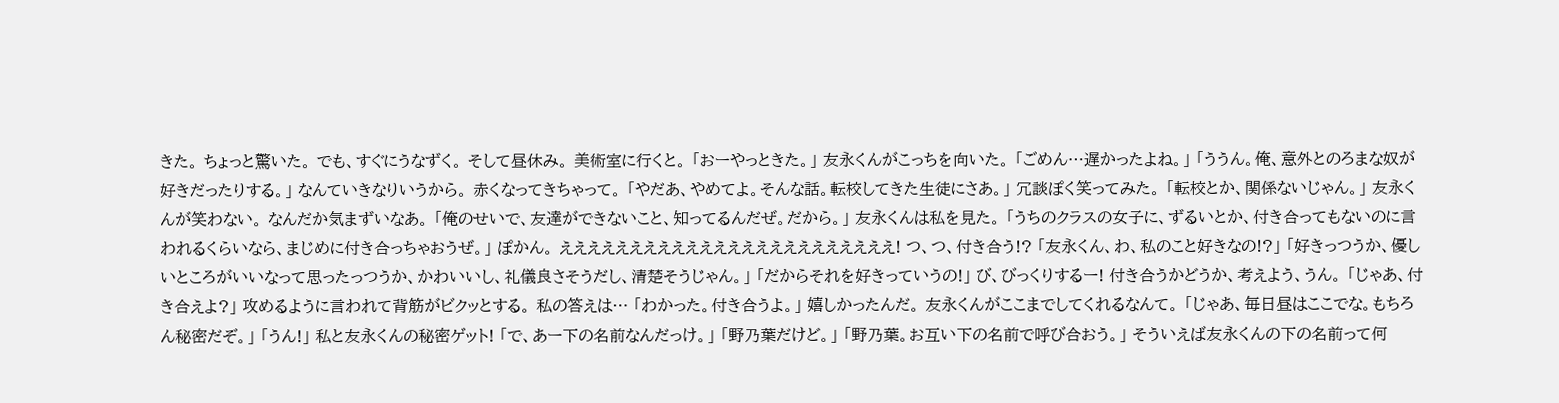きた。 ちょっと驚いた。 でも、すぐにうなずく。 そして昼休み。 美術室に行くと。 「おーやっときた。」 友永くんがこっちを向いた。 「ごめん…遅かったよね。」 「ううん。俺、意外とのろまな奴が好きだったりする。」 なんていきなりいうから。 赤くなってきちゃって。 「やだあ、やめてよ。そんな話。転校してきた生徒にさあ。」 冗談ぽく笑ってみた。 「転校とか、関係ないじゃん。」 友永くんが笑わない。 なんだか気まずいなあ。 「俺のせいで、友達ができないこと、知ってるんだぜ。だから。」 友永くんは私を見た。 「うちのクラスの女子に、ずるいとか、付き合ってもないのに言われるくらいなら、まじめに付き合っちゃおうぜ。」 ぽかん。 ええええええええええええええええええええええええ! つ、つ、付き合う!? 「友永くん、わ、私のこと好きなの!?」 「好きっつうか、優しいところがいいなって思ったっつうか、かわいいし、礼儀良さそうだし、清楚そうじゃん。」 「だからそれを好きっていうの!」 び、びっくりするー! 付き合うかどうか、考えよう、うん。 「じゃあ、付き合えよ?」 攻めるように言われて背筋がビクッとする。 私の答えは… 「わかった。付き合うよ。」 嬉しかったんだ。 友永くんがここまでしてくれるなんて。 「じゃあ、毎日昼はここでな。もちろん秘密だぞ。」 「うん!」 私と友永くんの秘密ゲット! 「で、あー下の名前なんだっけ。」 「野乃葉だけど。」 「野乃葉。お互い下の名前で呼び合おう。」 そういえば友永くんの下の名前って何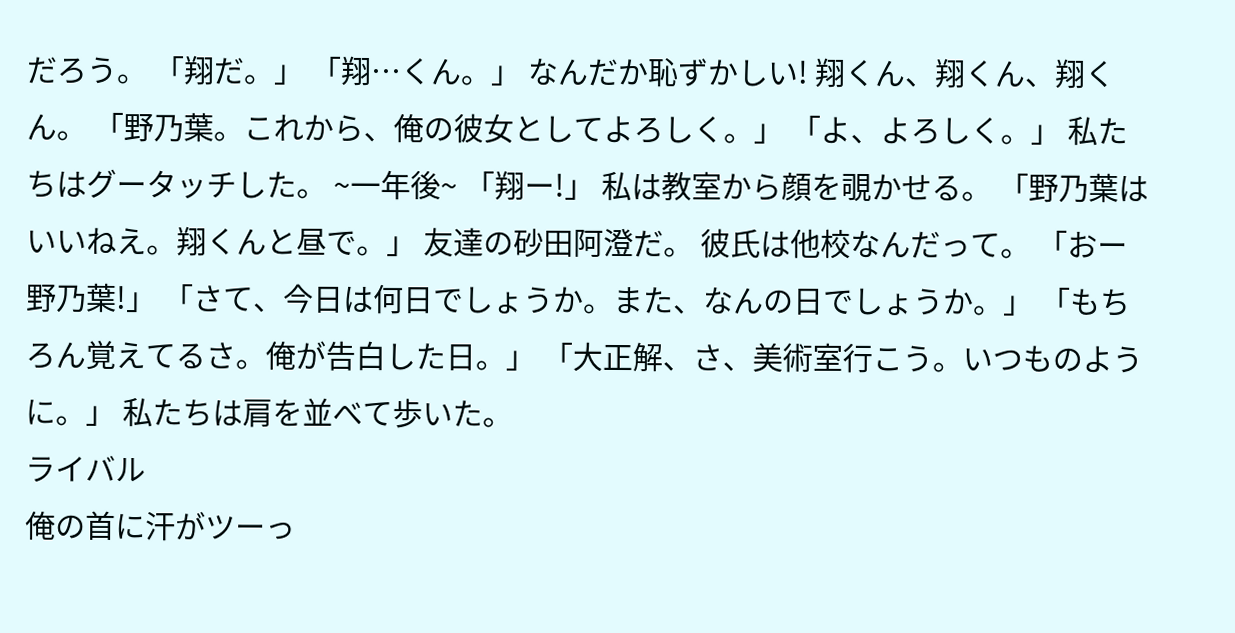だろう。 「翔だ。」 「翔…くん。」 なんだか恥ずかしい! 翔くん、翔くん、翔くん。 「野乃葉。これから、俺の彼女としてよろしく。」 「よ、よろしく。」 私たちはグータッチした。 ~一年後~ 「翔ー!」 私は教室から顔を覗かせる。 「野乃葉はいいねえ。翔くんと昼で。」 友達の砂田阿澄だ。 彼氏は他校なんだって。 「おー野乃葉!」 「さて、今日は何日でしょうか。また、なんの日でしょうか。」 「もちろん覚えてるさ。俺が告白した日。」 「大正解、さ、美術室行こう。いつものように。」 私たちは肩を並べて歩いた。
ライバル
俺の首に汗がツーっ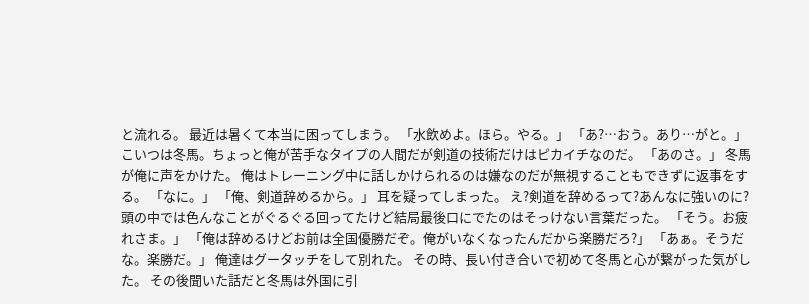と流れる。 最近は暑くて本当に困ってしまう。 「水飲めよ。ほら。やる。」 「あ?…おう。あり…がと。」 こいつは冬馬。ちょっと俺が苦手なタイプの人間だが剣道の技術だけはピカイチなのだ。 「あのさ。」 冬馬が俺に声をかけた。 俺はトレーニング中に話しかけられるのは嫌なのだが無視することもできずに返事をする。 「なに。」 「俺、剣道辞めるから。」 耳を疑ってしまった。 え?剣道を辞めるって?あんなに強いのに?頭の中では色んなことがぐるぐる回ってたけど結局最後口にでたのはそっけない言葉だった。 「そう。お疲れさま。」 「俺は辞めるけどお前は全国優勝だぞ。俺がいなくなったんだから楽勝だろ?」 「あぁ。そうだな。楽勝だ。」 俺達はグータッチをして別れた。 その時、長い付き合いで初めて冬馬と心が繋がった気がした。 その後聞いた話だと冬馬は外国に引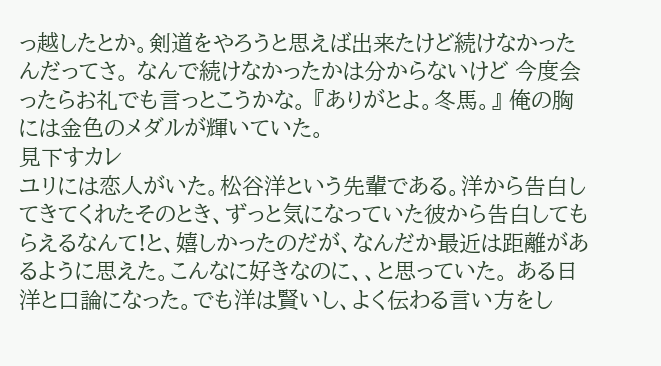っ越したとか。剣道をやろうと思えば出来たけど続けなかったんだってさ。 なんで続けなかったかは分からないけど 今度会ったらお礼でも言っとこうかな。 『ありがとよ。冬馬。』 俺の胸には金色のメダルが輝いていた。
見下すカレ
ユリには恋人がいた。松谷洋という先輩である。洋から告白してきてくれたそのとき、ずっと気になっていた彼から告白してもらえるなんて!と、嬉しかったのだが、なんだか最近は距離があるように思えた。こんなに好きなのに、、と思っていた。 ある日洋と口論になった。でも洋は賢いし、よく伝わる言い方をし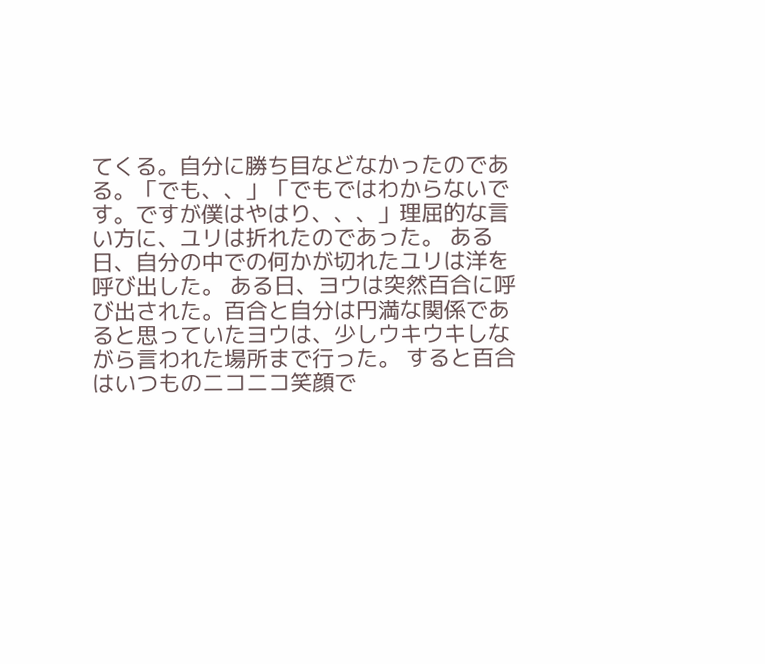てくる。自分に勝ち目などなかったのである。「でも、、」「でもではわからないです。ですが僕はやはり、、、」理屈的な言い方に、ユリは折れたのであった。 ある日、自分の中での何かが切れたユリは洋を呼び出した。 ある日、ヨウは突然百合に呼び出された。百合と自分は円満な関係であると思っていたヨウは、少しウキウキしながら言われた場所まで行った。 すると百合はいつものニコニコ笑顔で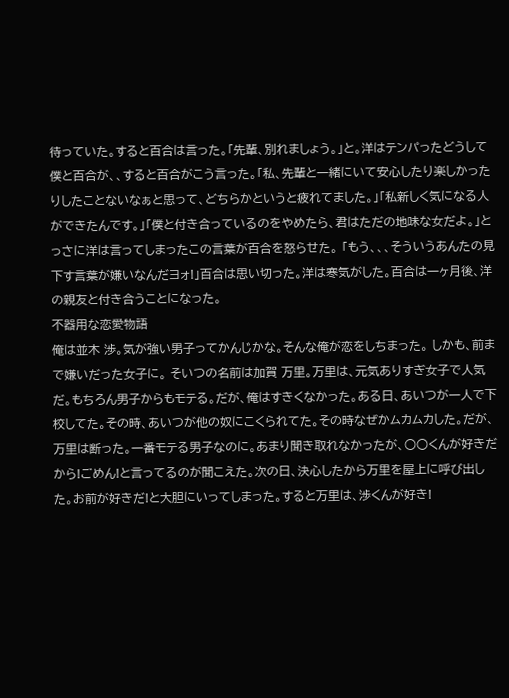待っていた。すると百合は言った。「先輩、別れましょう。」と。洋はテンパったどうして僕と百合が、、すると百合がこう言った。「私、先輩と一緒にいて安心したり楽しかったりしたことないなぁと思って、どちらかというと疲れてました。」「私新しく気になる人ができたんです。」「僕と付き合っているのをやめたら、君はただの地味な女だよ。」とっさに洋は言ってしまったこの言葉が百合を怒らせた。 「もう、、、そういうあんたの見下す言葉が嫌いなんだヨォ!」百合は思い切った。洋は寒気がした。百合は一ヶ月後、洋の親友と付き合うことになった。
不器用な恋愛物語
俺は並木 渉。気が強い男子ってかんじかな。そんな俺が恋をしちまった。 しかも、前まで嫌いだった女子に。 そいつの名前は加賀 万里。万里は、元気ありすぎ女子で人気だ。もちろん男子からもモテる。だが、俺はすきくなかった。ある日、あいつが一人で下校してた。その時、あいつが他の奴にこくられてた。その時なぜかムカムカした。だが、万里は断った。一番モテる男子なのに。あまり聞き取れなかったが、○○くんが好きだから!ごめん!と言ってるのが聞こえた。次の日、決心したから万里を屋上に呼び出した。お前が好きだ!と大胆にいってしまった。すると万里は、渉くんが好き!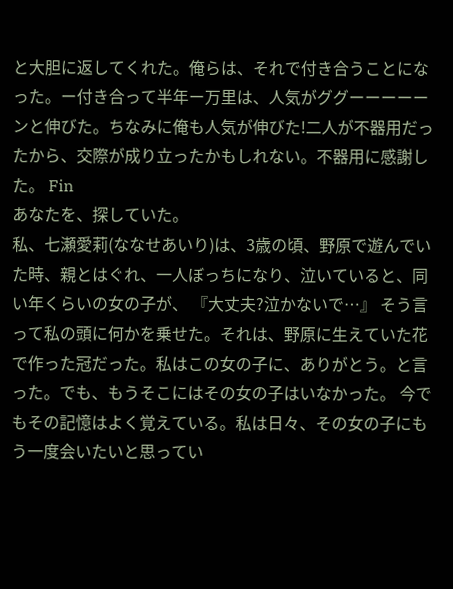と大胆に返してくれた。俺らは、それで付き合うことになった。ー付き合って半年ー万里は、人気がググーーーーーンと伸びた。ちなみに俺も人気が伸びた!二人が不器用だったから、交際が成り立ったかもしれない。不器用に感謝した。 Fin
あなたを、探していた。
私、七瀬愛莉(ななせあいり)は、3歳の頃、野原で遊んでいた時、親とはぐれ、一人ぼっちになり、泣いていると、同い年くらいの女の子が、 『大丈夫?泣かないで…』 そう言って私の頭に何かを乗せた。それは、野原に生えていた花で作った冠だった。私はこの女の子に、ありがとう。と言った。でも、もうそこにはその女の子はいなかった。 今でもその記憶はよく覚えている。私は日々、その女の子にもう一度会いたいと思ってい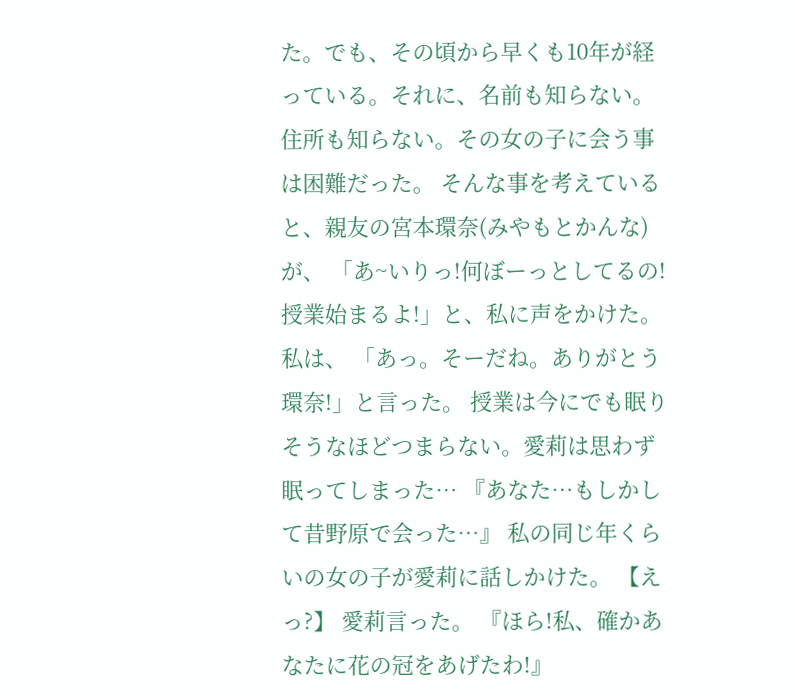た。でも、その頃から早くも10年が経っている。それに、名前も知らない。住所も知らない。その女の子に会う事は困難だった。 そんな事を考えていると、親友の宮本環奈(みやもとかんな)が、 「あ~いりっ!何ぼーっとしてるの!授業始まるよ!」と、私に声をかけた。 私は、 「あっ。そーだね。ありがとう環奈!」と言った。 授業は今にでも眠りそうなほどつまらない。愛莉は思わず眠ってしまった… 『あなた…もしかして昔野原で会った…』 私の同じ年くらいの女の子が愛莉に話しかけた。 【えっ?】 愛莉言った。 『ほら!私、確かあなたに花の冠をあげたわ!』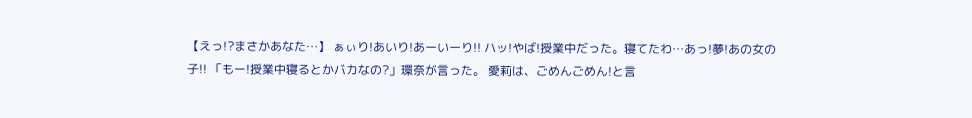【えっ!?まさかあなた…】 ぁぃり!あいり!あーいーり!! ハッ!やば!授業中だった。寝てたわ…あっ!夢!あの女の子!! 「もー!授業中寝るとかバカなの?」環奈が言った。 愛莉は、ごめんごめん!と言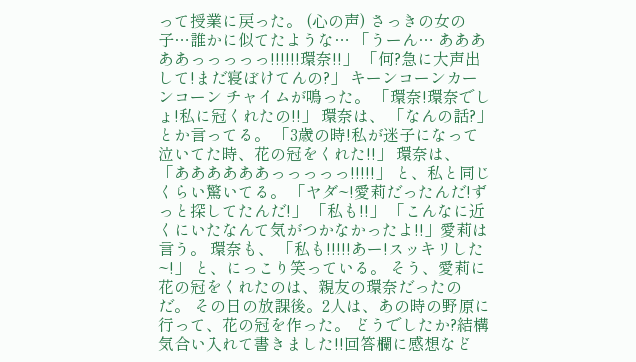って授業に戻った。 (心の声) さっきの女の子…誰かに似てたような… 「うーん… あああああっっっっっ!!!!!!環奈!!」 「何?急に大声出して!まだ寝ぼけてんの?」 キーンコーンカーンコーン チャイムが鳴った。 「環奈!環奈でしょ!私に冠くれたの!!」 環奈は、 「なんの話?」とか言ってる。 「3歳の時!私が迷子になって泣いてた時、花の冠をくれた!!」 環奈は、 「ああああああっっっっっ!!!!!」 と、私と同じくらい驚いてる。 「ヤダ~!愛莉だったんだ!ずっと探してたんだ!」 「私も!!」 「こんなに近くにいたなんて気がつかなかったよ!!」愛莉は言う。 環奈も、 「私も!!!!!あー!スッキリした~!」 と、にっこり笑っている。 そう、愛莉に花の冠をくれたのは、親友の環奈だったのだ。 その日の放課後。2人は、あの時の野原に行って、花の冠を作った。 どうでしたか?結構気合い入れて書きました!!回答欄に感想など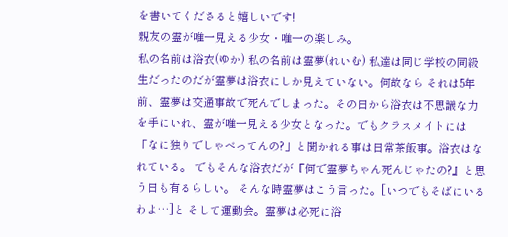を書いてくださると嬉しいです!
親友の霊が唯一見える少女・唯一の楽しみ。
私の名前は浴衣(ゆか) 私の名前は霊夢(れいむ) 私達は同じ学校の同級生だったのだが霊夢は浴衣にしか見えていない。何故なら それは5年前、霊夢は交通事故で死んでしまった。その日から浴衣は不思議な力を手にいれ、霊が唯一見える少女となった。でもクラスメイトには「なに独りでしゃべってんの?」と聞かれる事は日常茶飯事。浴衣はなれている。 でもそんな浴衣だが『何で霊夢ちゃん死んじゃたの?』と思う日も有るらしい。 そんな時霊夢はこう言った。[いつでもそばにいるわよ…]と そして運動会。霊夢は必死に浴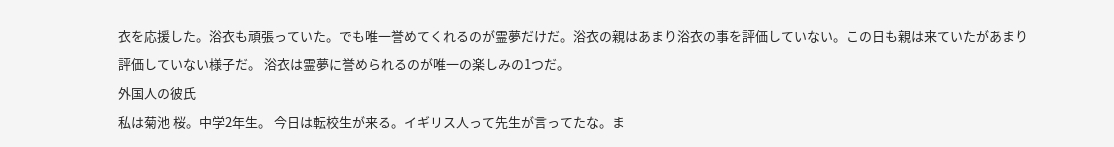衣を応援した。浴衣も頑張っていた。でも唯一誉めてくれるのが霊夢だけだ。浴衣の親はあまり浴衣の事を評価していない。この日も親は来ていたがあまり評価していない様子だ。 浴衣は霊夢に誉められるのが唯一の楽しみの1つだ。
外国人の彼氏
私は菊池 桜。中学2年生。 今日は転校生が来る。イギリス人って先生が言ってたな。ま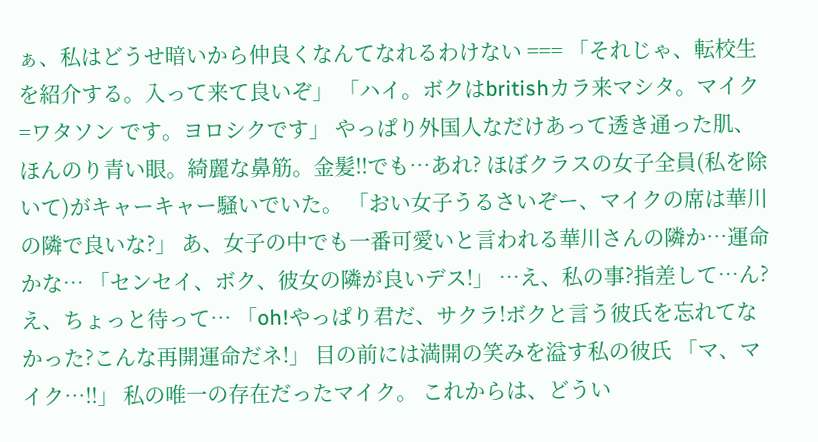ぁ、私はどうせ暗いから仲良くなんてなれるわけない === 「それじゃ、転校生を紹介する。入って来て良いぞ」 「ハイ。ボクはbritishカラ来マシタ。マイク=ワタソン です。ヨロシクです」 やっぱり外国人なだけあって透き通った肌、ほんのり青い眼。綺麗な鼻筋。金髪!!でも…あれ? ほぼクラスの女子全員(私を除いて)がキャーキャー騒いでいた。 「おい女子うるさいぞー、マイクの席は華川の隣で良いな?」 あ、女子の中でも一番可愛いと言われる華川さんの隣か…運命かな… 「センセイ、ボク、彼女の隣が良いデス!」 …え、私の事?指差して…ん?え、ちょっと待って… 「oh!やっぱり君だ、サクラ!ボクと言う彼氏を忘れてなかった?こんな再開運命だネ!」 目の前には満開の笑みを溢す私の彼氏 「マ、マイク…!!」 私の唯一の存在だったマイク。 これからは、どうい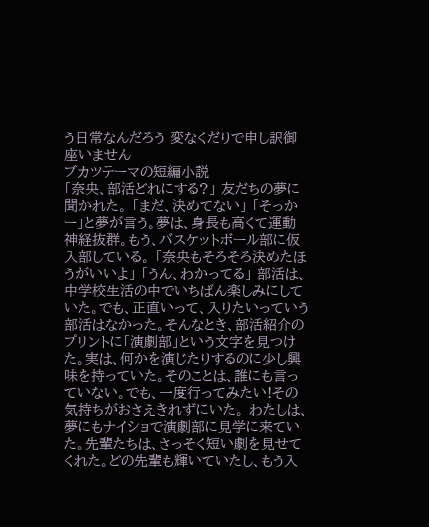う日常なんだろう 変なくだりで申し訳御座いません
ブカツテーマの短編小説
「奈央、部活どれにする?」 友だちの夢に聞かれた。 「まだ、決めてない」 「そっかー」と夢が言う。夢は、身長も高くて運動神経抜群。もう、バスケットボール部に仮入部している。 「奈央もそろそろ決めたほうがいいよ」 「うん、わかってる」 部活は、中学校生活の中でいちばん楽しみにしていた。でも、正直いって、入りたいっていう部活はなかった。そんなとき、部活紹介のプリントに「演劇部」という文字を見つけた。実は、何かを演じたりするのに少し興味を持っていた。そのことは、誰にも言っていない。でも、一度行ってみたい!その気持ちがおさえきれずにいた。 わたしは、夢にもナイショで演劇部に見学に来ていた。先輩たちは、さっそく短い劇を見せてくれた。どの先輩も輝いていたし、もう入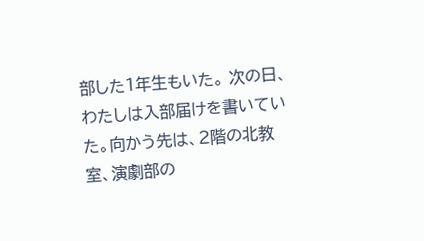部した1年生もいた。 次の日、わたしは入部届けを書いていた。向かう先は、2階の北教室、演劇部の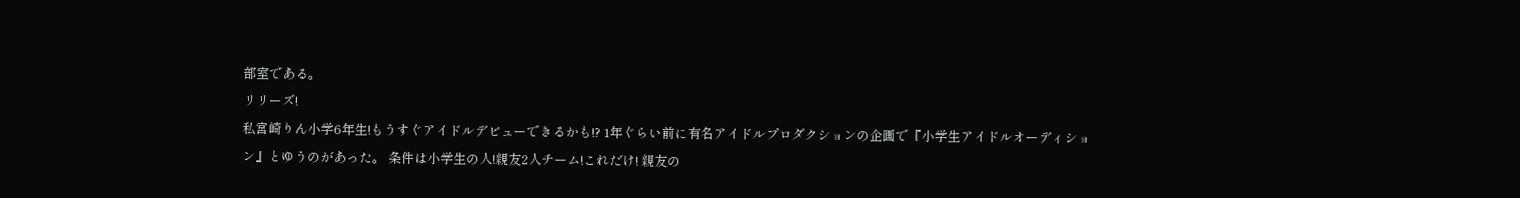部室である。
リリーズ!
私宮崎りん小学6年生!もうすぐアイドルデビューできるかも!? 1年ぐらい前に有名アイドルプロダクションの企画で『小学生アイドルオーディション』とゆうのがあった。 条件は小学生の人!親友2人チーム!これだけ! 親友の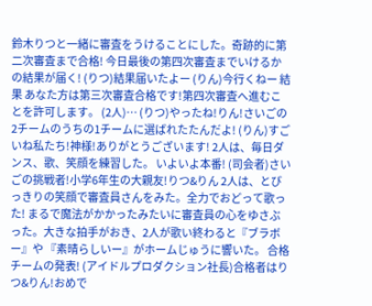鈴木りつと一緒に審査をうけることにした。奇跡的に第二次審査まで合格! 今日最後の第四次審査までいけるかの結果が届く! (りつ)結果届いたよー (りん)今行くねー 結果 あなた方は第三次審査合格です!第四次審査へ進むことを許可します。 (2人)… (りつ)やったね!りん!さいごの2チームのうちの1チームに選ばれたたんだよ! (りん)すごいね私たち!神様!ありがとうございます! 2人は、毎日ダンス、歌、笑顔を練習した。 いよいよ本番! (司会者)さいごの挑戦者!小学6年生の大親友!りつ&りん 2人は、とびっきりの笑顔で審査員さんをみた。全力でおどって歌った! まるで魔法がかかったみたいに審査員の心をゆさぶった。大きな拍手がおき、2人が歌い終わると『ブラボー』や 『素晴らしいー』がホームじゅうに響いた。 合格チームの発表! (アイドルプロダクション社長)合格者はりつ&りん!おめで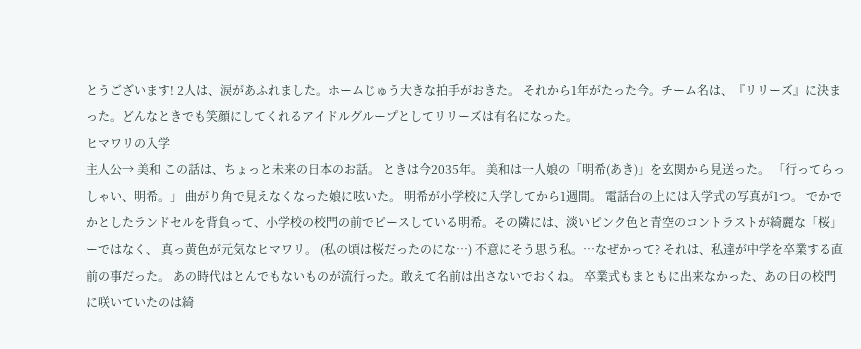とうございます! 2人は、涙があふれました。ホームじゅう大きな拍手がおきた。 それから1年がたった今。チーム名は、『リリーズ』に決まった。どんなときでも笑顔にしてくれるアイドルグループとしてリリーズは有名になった。
ヒマワリの入学
主人公→ 美和 この話は、ちょっと未来の日本のお話。 ときは今2035年。 美和は一人娘の「明希(あき)」を玄関から見送った。 「行ってらっしゃい、明希。」 曲がり角で見えなくなった娘に呟いた。 明希が小学校に入学してから1週間。 電話台の上には入学式の写真が1つ。 でかでかとしたランドセルを背負って、小学校の校門の前でピースしている明希。その隣には、淡いピンク色と青空のコントラストが綺麗な「桜」ーではなく、 真っ黄色が元気なヒマワリ。 (私の頃は桜だったのにな…) 不意にそう思う私。…なぜかって? それは、私達が中学を卒業する直前の事だった。 あの時代はとんでもないものが流行った。敢えて名前は出さないでおくね。 卒業式もまともに出来なかった、あの日の校門に咲いていたのは綺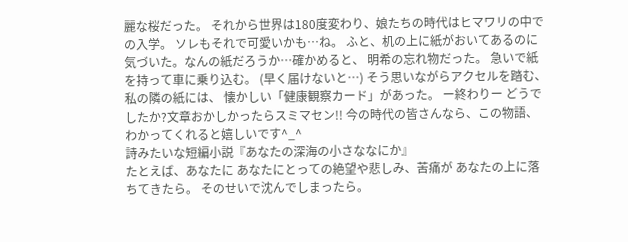麗な桜だった。 それから世界は180度変わり、娘たちの時代はヒマワリの中での入学。 ソレもそれで可愛いかも…ね。 ふと、机の上に紙がおいてあるのに気づいた。なんの紙だろうか…確かめると、 明希の忘れ物だった。 急いで紙を持って車に乗り込む。 (早く届けないと…) そう思いながらアクセルを踏む、私の隣の紙には、 懐かしい「健康観察カード」があった。 ー終わりー どうでしたか?文章おかしかったらスミマセン!! 今の時代の皆さんなら、この物語、 わかってくれると嬉しいです^_^
詩みたいな短編小説『あなたの深海の小さななにか』
たとえば、あなたに あなたにとっての絶望や悲しみ、苦痛が あなたの上に落ちてきたら。 そのせいで沈んでしまったら。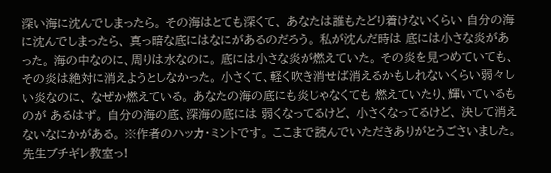深い海に沈んでしまったら。 その海はとても深くて、 あなたは誰もたどり着けないくらい 自分の海に沈んでしまったら、 真っ暗な底にはなにがあるのだろう。 私が沈んだ時は 底には小さな炎があった。 海の中なのに、周りは水なのに。 底には小さな炎が燃えていた。 その炎を見つめていても、 その炎は絶対に消えようとしなかった。 小さくて、軽く吹き消せば消えるかもしれないくらい弱々しい炎なのに、 なぜか燃えている。 あなたの海の底にも炎じゃなくても 燃えていたり、輝いているものが あるはず。 自分の海の底、深海の底には 弱くなってるけど、 小さくなってるけど、 決して消えないなにかがある。 ※作者のハッカ・ミントです。 ここまで読んでいただきありがとうごさいました。
先生ブチギレ教室っ!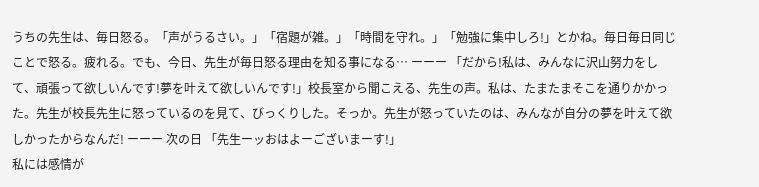うちの先生は、毎日怒る。「声がうるさい。」「宿題が雑。」「時間を守れ。」「勉強に集中しろ!」とかね。毎日毎日同じことで怒る。疲れる。でも、今日、先生が毎日怒る理由を知る事になる… ーーー 「だから!私は、みんなに沢山努力をして、頑張って欲しいんです!夢を叶えて欲しいんです!」校長室から聞こえる、先生の声。私は、たまたまそこを通りかかった。先生が校長先生に怒っているのを見て、びっくりした。そっか。先生が怒っていたのは、みんなが自分の夢を叶えて欲しかったからなんだ! ーーー 次の日 「先生ーッおはよーございまーす!」
私には感情が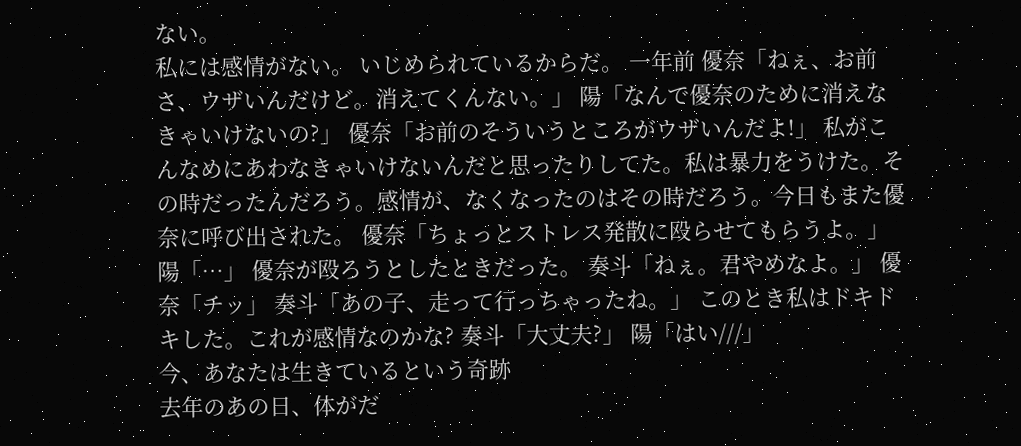ない。
私には感情がない。 いじめられているからだ。 一年前 優奈「ねぇ、お前さ、ウザいんだけど。消えてくんない。」 陽「なんで優奈のために消えなきゃいけないの?」 優奈「お前のそういうところがウザいんだよ!」 私がこんなめにあわなきゃいけないんだと思ったりしてた。私は暴力をうけた。その時だったんだろう。感情が、なくなったのはその時だろう。今日もまた優奈に呼び出された。 優奈「ちょっとストレス発散に殴らせてもらうよ。」 陽「…」 優奈が殴ろうとしたときだった。 奏斗「ねぇ。君やめなよ。」 優奈「チッ」 奏斗「あの子、走って行っちゃったね。」 このとき私はドキドキした。これが感情なのかな? 奏斗「大丈夫?」 陽「はい///」
今、あなたは生きているという奇跡
去年のあの日、体がだ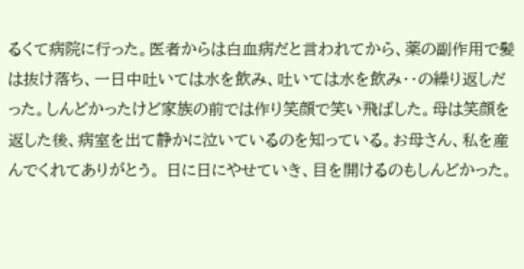るくて病院に行った。医者からは白血病だと言われてから、薬の副作用で髪は抜け落ち、一日中吐いては水を飲み、吐いては水を飲み・・の繰り返しだった。しんどかったけど家族の前では作り笑顔で笑い飛ばした。母は笑顔を返した後、病室を出て静かに泣いているのを知っている。お母さん、私を産んでくれてありがとう。 日に日にやせていき、目を開けるのもしんどかった。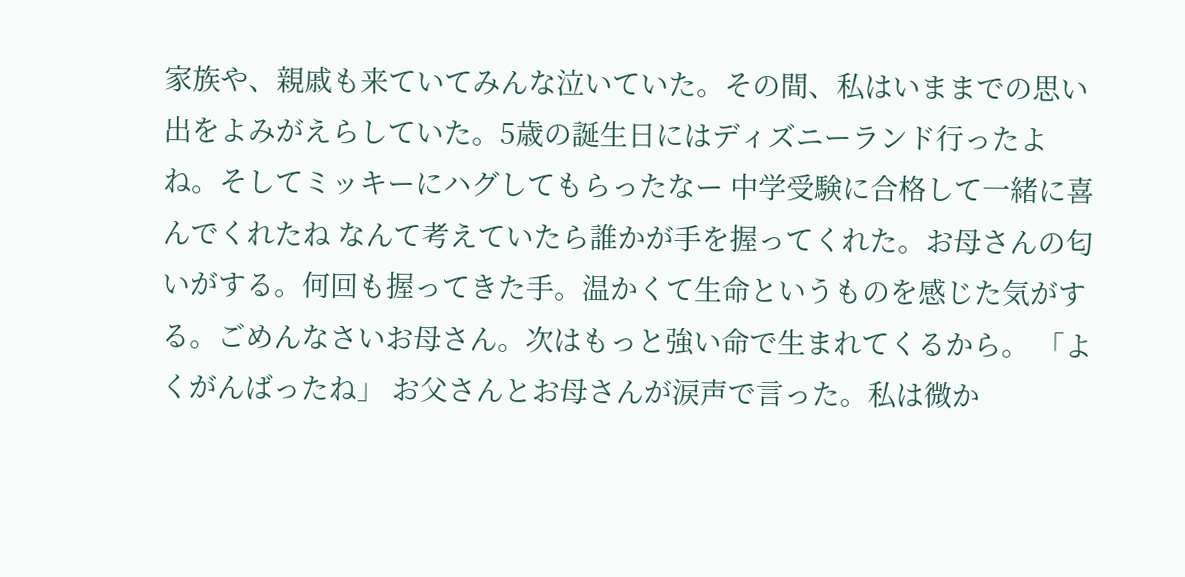家族や、親戚も来ていてみんな泣いていた。その間、私はいままでの思い出をよみがえらしていた。5歳の誕生日にはディズニーランド行ったよね。そしてミッキーにハグしてもらったなー 中学受験に合格して一緒に喜んでくれたね なんて考えていたら誰かが手を握ってくれた。お母さんの匂いがする。何回も握ってきた手。温かくて生命というものを感じた気がする。ごめんなさいお母さん。次はもっと強い命で生まれてくるから。 「よくがんばったね」 お父さんとお母さんが涙声で言った。私は微か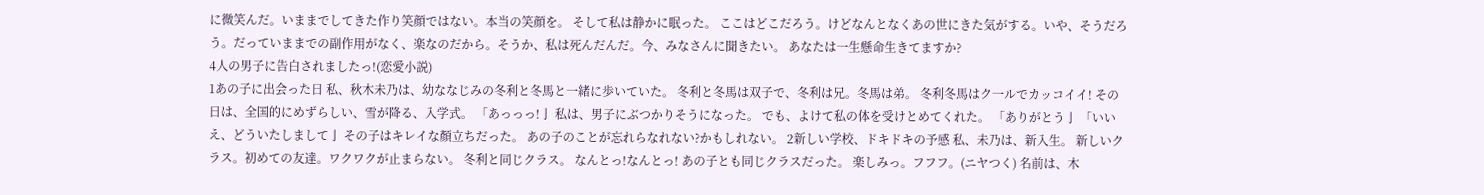に微笑んだ。いままでしてきた作り笑顔ではない。本当の笑顔を。 そして私は静かに眠った。 ここはどこだろう。けどなんとなくあの世にきた気がする。いや、そうだろう。だっていままでの副作用がなく、楽なのだから。そうか、私は死んだんだ。今、みなさんに聞きたい。 あなたは一生懸命生きてますか?
4人の男子に告白されましたっ!(恋愛小説)
1あの子に出会った日 私、秋木未乃は、幼ななじみの冬利と冬馬と一緒に歩いていた。 冬利と冬馬は双子で、冬利は兄。冬馬は弟。 冬利冬馬はク一ルでカッコイイ! その日は、全国的にめずらしい、雪が降る、入学式。 「あっっっ!亅 私は、男子にぶつかりそうになった。 でも、よけて私の体を受けとめてくれた。 「ありがとう亅 「いいえ、どういたしまして亅 その子はキレイな顏立ちだった。 あの子のことが忘れらなれない?かもしれない。 2新しい学校、ドキドキの予感 私、未乃は、新入生。 新しいクラス。初めての友達。ワクワクが止まらない。 冬利と同じクラス。 なんとっ!なんとっ! あの子とも同じクラスだった。 楽しみっ。フフフ。(ニヤつく) 名前は、木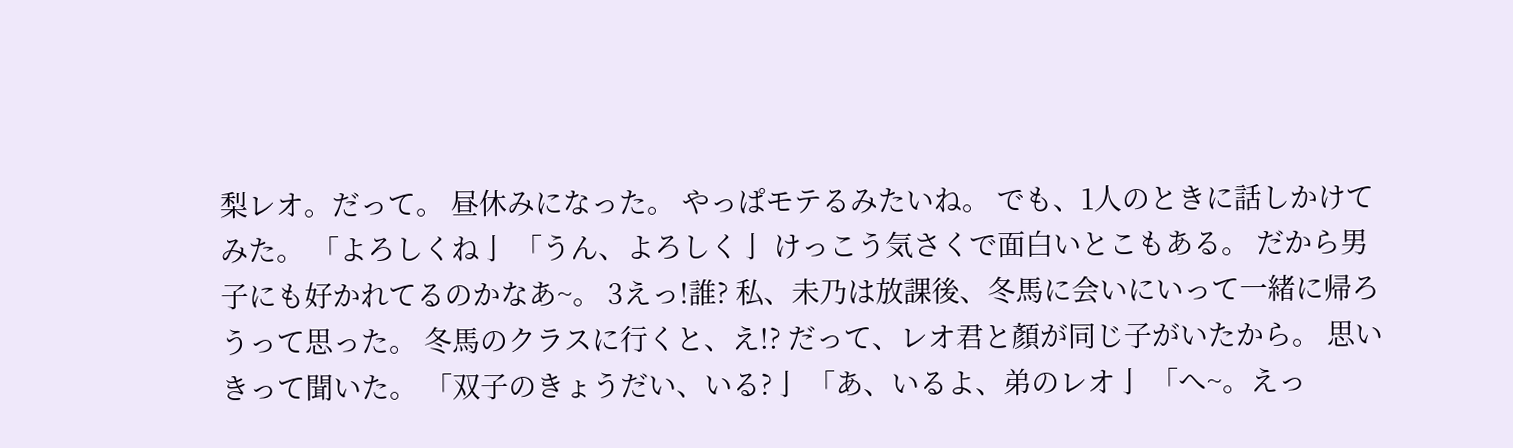梨レオ。だって。 昼休みになった。 やっぱモテるみたいね。 でも、1人のときに話しかけてみた。 「よろしくね亅 「うん、よろしく亅 けっこう気さくで面白いとこもある。 だから男子にも好かれてるのかなあ~。 3えっ!誰? 私、未乃は放課後、冬馬に会いにいって一緒に帰ろうって思った。 冬馬のクラスに行くと、え!? だって、レオ君と顏が同じ子がいたから。 思いきって聞いた。 「双子のきょうだい、いる?亅 「あ、いるよ、弟のレオ亅 「へ~。えっ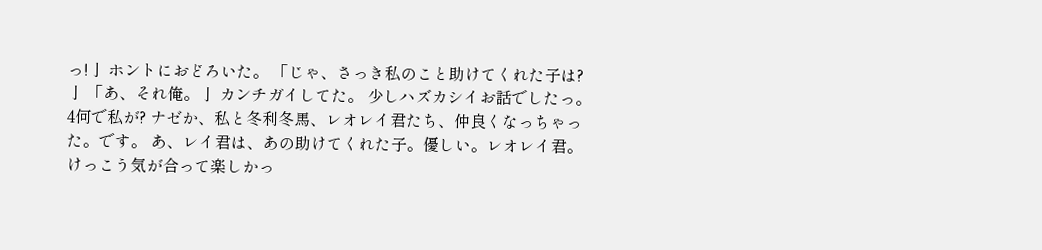っ!亅 ホントにおどろいた。 「じゃ、さっき私のこと助けてくれた子は?亅 「あ、それ俺。亅 カンチガイしてた。 少しハズカシイお話でしたっ。 4何で私が? ナゼか、私と冬利冬馬、レオレイ君たち、仲良くなっちゃった。です。 あ、レイ君は、あの助けてくれた子。優しい。レオレイ君。 けっこう気が合って楽しかっ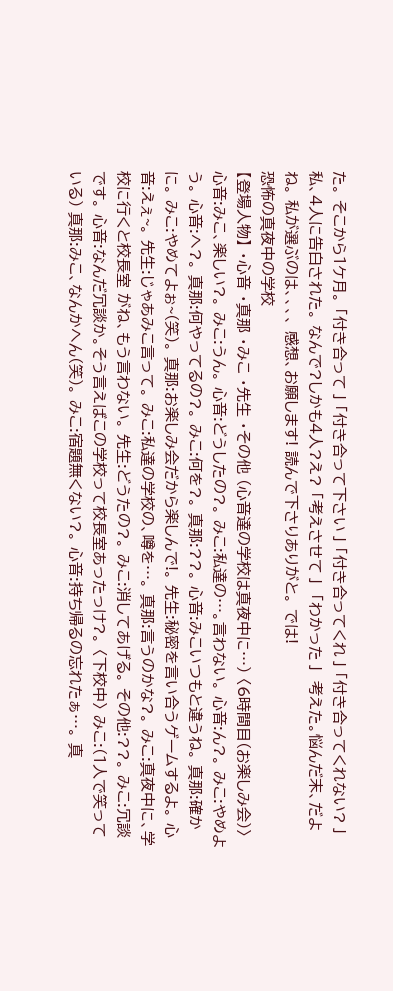た。 そこから1ケ月。 「付き合って亅「付き合って下さい亅「付き合ってくれ亅「付き合ってくれない?亅 私、4人に告白された。 なんで?しかも4人?え? 「考えさせて亅 「わかった亅 考えた。悩んだ末、だよね。 私が選ぶのは、、、、 感想、お願します! 読んで下さりありがと。 では!
恐怖の真夜中の学校
【登場人物】 ・心音 ・真那 ・みこ ・先生 ・その他 (心音達の学校は真夜中に…) 〈6時間目(お楽しみ会)〉 心音:みこ、楽しい?。 みこ:うん。 心音:どうしたの?。 みこ:私達の…。言わない。 心音:ん?。 みこ:やめよう。 心音:へ?。 真那:何やってるの?。 みこ:何を?。 真那:??。 心音:みこいつもと違うね。 真那:確かに。 みこ:やめてよぉ~(笑)。 真那:お楽しみ会だから楽しんで!。 先生:秘密を言い合うゲームするよ。 心音:えぇ~。 先生:じゃあみこ言って。 みこ:私達の学校の、噂を…。 真那:言うのかな?。 みこ:真夜中に、学校に行くと校長室 がね、もう言わない。 先生:どうたの?。 みこ:消してあげる。 その他:??。 みこ:冗談です。 心音:なんだ冗談か。そう言えばこの学校って校長室あったっけ?。 〈下校中〉 みこ:(1人で笑っている) 真那:みこ、なんかへん(笑)。 みこ:宿題無くない?。 心音:持ち帰るの忘れたぁ…。 真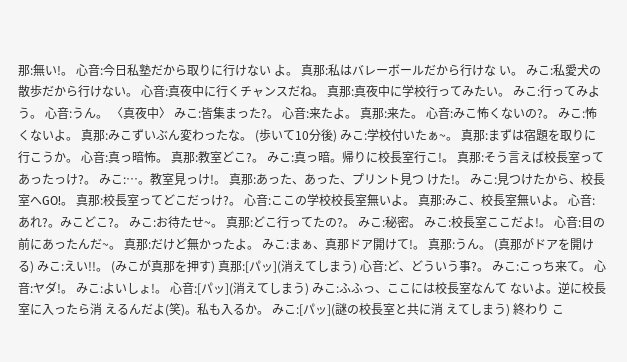那:無い!。 心音:今日私塾だから取りに行けない よ。 真那:私はバレーボールだから行けな い。 みこ:私愛犬の散歩だから行けない。 心音:真夜中に行くチャンスだね。 真那:真夜中に学校行ってみたい。 みこ:行ってみよう。 心音:うん。 〈真夜中〉 みこ:皆集まった?。 心音:来たよ。 真那:来た。 心音:みこ怖くないの?。 みこ:怖くないよ。 真那:みこずいぶん変わったな。 (歩いて10分後) みこ:学校付いたぁ~。 真那:まずは宿題を取りに行こうか。 心音:真っ暗怖。 真那:教室どこ?。 みこ:真っ暗。帰りに校長室行こ!。 真那:そう言えば校長室ってあったっけ?。 みこ:…。教室見っけ!。 真那:あった、あった、プリント見つ けた!。 みこ:見つけたから、校長室へGO!。 真那:校長室ってどこだっけ?。 心音:ここの学校校長室無いよ。 真那:みこ、校長室無いよ。 心音:あれ?。みこどこ?。 みこ:お待たせ~。 真那:どこ行ってたの?。 みこ:秘密。 みこ:校長室ここだよ!。 心音:目の前にあったんだ~。 真那:だけど無かったよ。 みこ:まぁ、真那ドア開けて!。 真那:うん。 (真那がドアを開ける) みこ:えい!!。 (みこが真那を押す) 真那:[パッ](消えてしまう) 心音:ど、どういう事?。 みこ:こっち来て。 心音:ヤダ!。 みこ:よいしょ!。 心音:[パッ](消えてしまう) みこ:ふふっ、ここには校長室なんて ないよ。逆に校長室に入ったら消 えるんだよ(笑)。私も入るか。 みこ:[パッ](謎の校長室と共に消 えてしまう) 終わり こ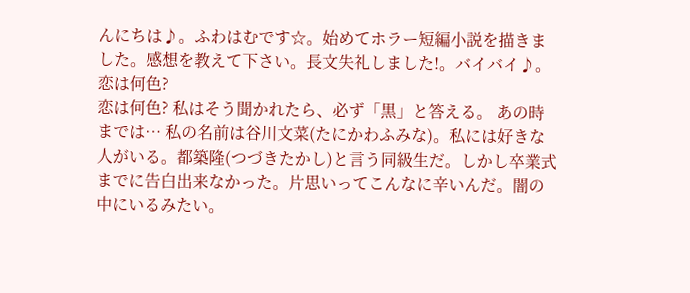んにちは♪。ふわはむです☆。始めてホラー短編小説を描きました。感想を教えて下さい。長文失礼しました!。バイバイ♪。
恋は何色?
恋は何色? 私はそう聞かれたら、必ず「黒」と答える。 あの時までは… 私の名前は谷川文菜(たにかわふみな)。私には好きな人がいる。都築隆(つづきたかし)と言う同級生だ。しかし卒業式までに告白出来なかった。片思いってこんなに辛いんだ。闇の中にいるみたい。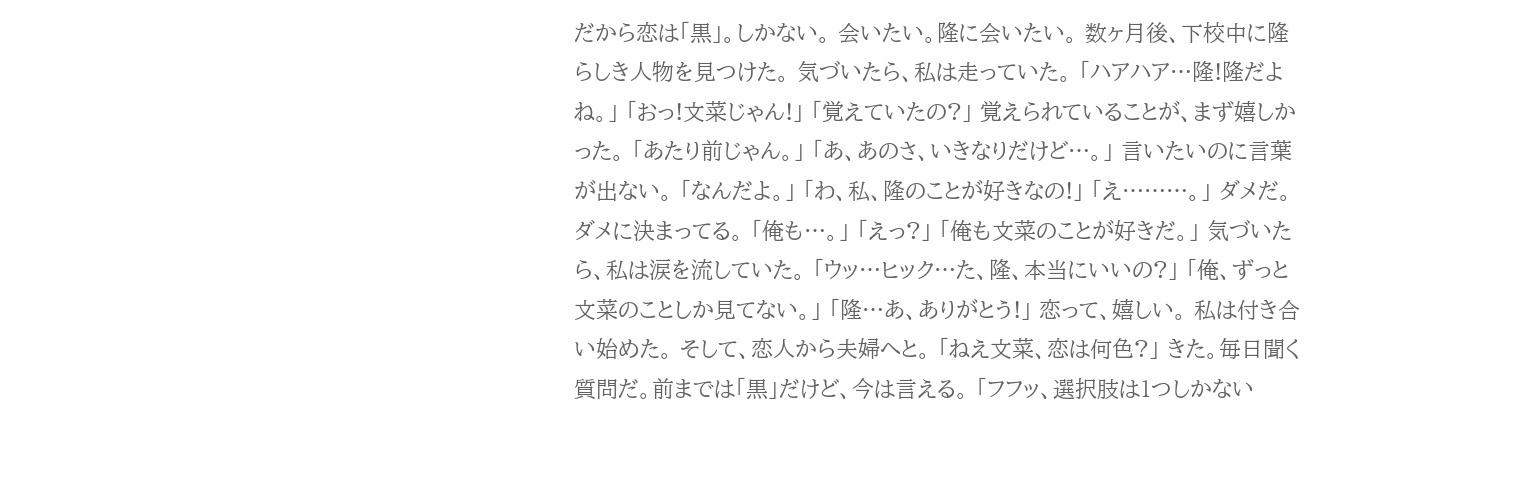だから恋は「黒」。しかない。 会いたい。隆に会いたい。 数ヶ月後、下校中に隆らしき人物を見つけた。 気づいたら、私は走っていた。 「ハアハア…隆!隆だよね。」 「おっ!文菜じゃん!」 「覚えていたの?」 覚えられていることが、まず嬉しかった。 「あたり前じゃん。」 「あ、あのさ、いきなりだけど…。」 言いたいのに言葉が出ない。 「なんだよ。」 「わ、私、隆のことが好きなの!」 「え………。」 ダメだ。ダメに決まってる。 「俺も…。」 「えっ?」 「俺も文菜のことが好きだ。」 気づいたら、私は涙を流していた。 「ウッ…ヒック…た、隆、本当にいいの?」 「俺、ずっと文菜のことしか見てない。」 「隆…あ、ありがとう!」 恋って、嬉しい。 私は付き合い始めた。 そして、恋人から夫婦へと。 「ねえ文菜、恋は何色?」 きた。毎日聞く質問だ。前までは「黒」だけど、今は言える。 「フフッ、選択肢は1つしかない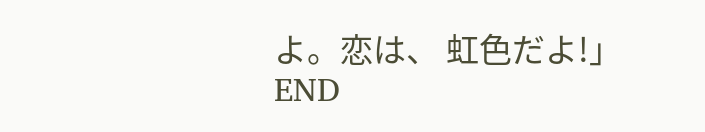よ。恋は、 虹色だよ!」 END